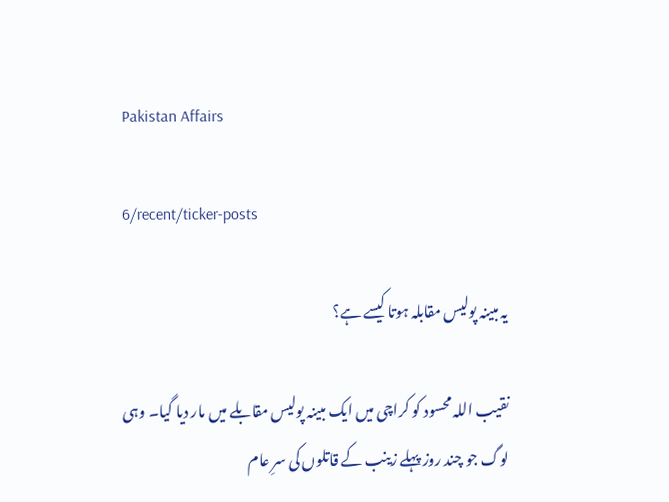Pakistan Affairs

6/recent/ticker-posts

یہ مبینہ پولیس مقابلہ ہوتا کیسے ہے؟

نقیب اللہ محسود کو کراچی میں ایک مبینہ پولیس مقابلے میں مار دیا گیا۔ وہی لوگ جو چند روز پہلے زینب کے قاتلوں کی سرِ عام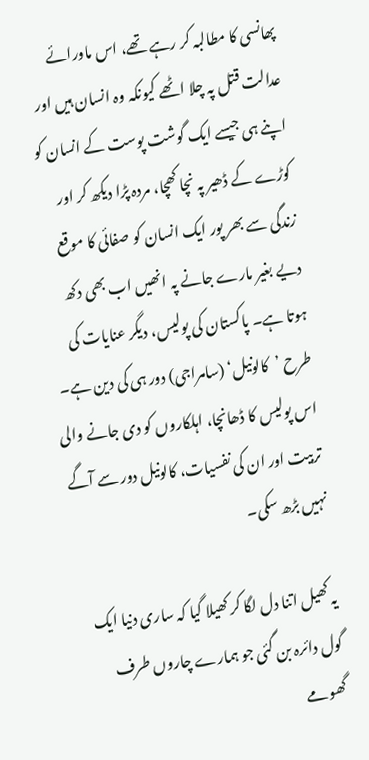پھانسی کا مطالبہ کر رہے تھے، اس ماورائے عدالت قتل پہ چلا اٹھے کیونکہ وہ انسان ہیں اور اپنے ہی جیسے ایک گوشت پوست کے انسان کو کوڑے کے ڈھیر پہ نچا کھچا، مردہ پڑا دیکھ کر اور زندگی سے بھر پور ایک انسان کو صفائی کا موقع دیے بغیر مارے جانے پہ انھیں اب بھی دکھ ہوتا ہے۔ پاکستان کی پولیس، دیگر عنایات کی طرح ’کالونیل‘ (سامراجی) دور ہی کی دین ہے۔ اس پولیس کا ڈھانچا، اہلکاروں کو دی جانے والی تربیت اور ان کی نفسیات، کالونیل دور سے آگے نہیں بڑھ سکی۔

یہ کھیل اتنا دل لگا کر کھیلا گیا کہ ساری دنیا ایک گول دائرہ بن گئی جو ہمارے چاروں طرف گھومے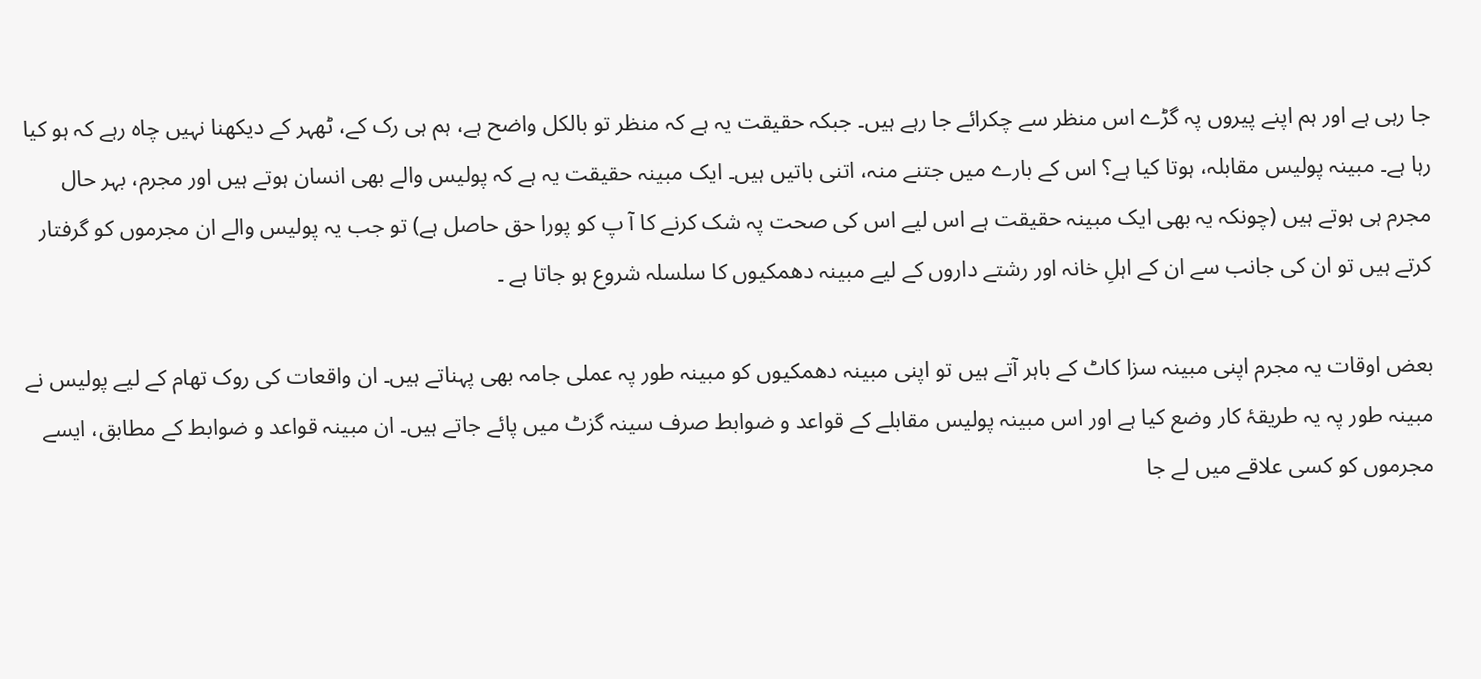جا رہی ہے اور ہم اپنے پیروں پہ گڑے اس منظر سے چکرائے جا رہے ہیں۔ جبکہ حقیقت یہ ہے کہ منظر تو بالکل واضح ہے، ہم ہی رک کے، ٹھہر کے دیکھنا نہیں چاہ رہے کہ ہو کیا رہا ہے۔ مبینہ پولیس مقابلہ، ہوتا کیا ہے؟ اس کے بارے میں جتنے منہ، اتنی باتیں ہیں۔ ایک مبینہ حقیقت یہ ہے کہ پولیس والے بھی انسان ہوتے ہیں اور مجرم، بہر حال مجرم ہی ہوتے ہیں (چونکہ یہ بھی ایک مبینہ حقیقت ہے اس لیے اس کی صحت پہ شک کرنے کا آ پ کو پورا حق حاصل ہے) تو جب یہ پولیس والے ان مجرموں کو گرفتار کرتے ہیں تو ان کی جانب سے ان کے اہلِ خانہ اور رشتے داروں کے لیے مبینہ دھمکیوں کا سلسلہ شروع ہو جاتا ہے ۔

بعض اوقات یہ مجرم اپنی مبینہ سزا کاٹ کے باہر آتے ہیں تو اپنی مبینہ دھمکیوں کو مبینہ طور پہ عملی جامہ بھی پہناتے ہیں۔ ان واقعات کی روک تھام کے لیے پولیس نے مبینہ طور پہ یہ طریقۂ کار وضع کیا ہے اور اس مبینہ پولیس مقابلے کے قواعد و ضوابط صرف سینہ گزٹ میں پائے جاتے ہیں۔ ان مبینہ قواعد و ضوابط کے مطابق، ایسے مجرموں کو کسی علاقے میں لے جا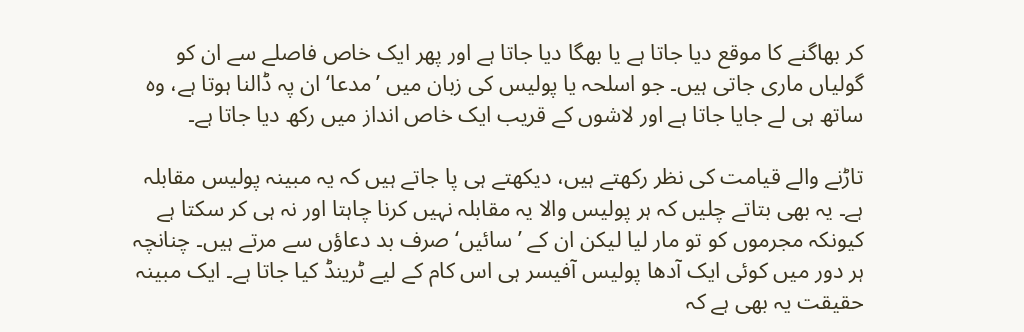کر بھاگنے کا موقع دیا جاتا ہے یا بھگا دیا جاتا ہے اور پھر ایک خاص فاصلے سے ان کو گولیاں ماری جاتی ہیں۔ جو اسلحہ یا پولیس کی زبان میں ’مدعا‘ ان پہ ڈالنا ہوتا ہے، وہ ساتھ ہی لے جایا جاتا ہے اور لاشوں کے قریب ایک خاص انداز میں رکھ دیا جاتا ہے۔

تاڑنے والے قیامت کی نظر رکھتے ہیں، دیکھتے ہی پا جاتے ہیں کہ یہ مبینہ پولیس مقابلہ ہے۔ یہ بھی بتاتے چلیں کہ ہر پولیس والا یہ مقابلہ نہیں کرنا چاہتا اور نہ ہی کر سکتا ہے کیونکہ مجرموں کو تو مار لیا لیکن ان کے ’سائیں‘ صرف بد دعاؤں سے مرتے ہیں۔ چنانچہ ہر دور میں کوئی ایک آدھا پولیس آفیسر ہی اس کام کے لیے ٹرینڈ کیا جاتا ہے۔ ایک مبینہ حقیقت یہ بھی ہے کہ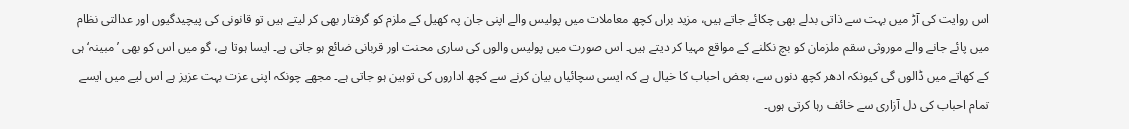اس روایت کی آڑ میں بہت سے ذاتی بدلے بھی چکائے جاتے ہیں، مزید براں کچھ معاملات میں پولیس والے اپنی جان پہ کھیل کے ملزم کو گرفتار بھی کر لیتے ہیں تو قانونی کی پیچیدگیوں اور عدالتی نظام میں پائے جانے والے موروثی سقم ملزمان کو بچ نکلنے کے مواقع مہیا کر دیتے ہیں۔ اس صورت میں پولیس والوں کی ساری محنت اور قربانی ضائع ہو جاتی ہے۔ ایسا ہوتا ہے، گو میں اس کو بھی ’مبینہ‘ ہی کے کھاتے میں ڈالوں گی کیونکہ ادھر کچھ دنوں سے، بعض احباب کا خیال ہے کہ ایسی سچائیاں بیان کرنے سے کچھ اداروں کی توہین ہو جاتی ہے۔ مجھے چونکہ اپنی عزت بہت عزیز ہے اس لیے میں ایسے تمام احباب کی دل آزاری سے خائف رہا کرتی ہوں۔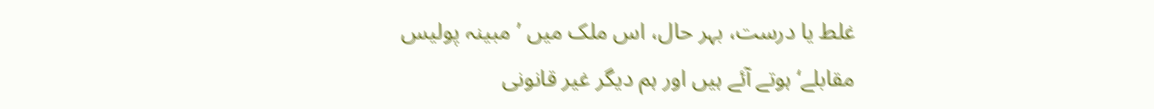غلط یا درست، بہر حال، اس ملک میں ’مبینہ پولیس مقابلے‘ ہوتے آئے ہیں اور ہم دیگر غیر قانونی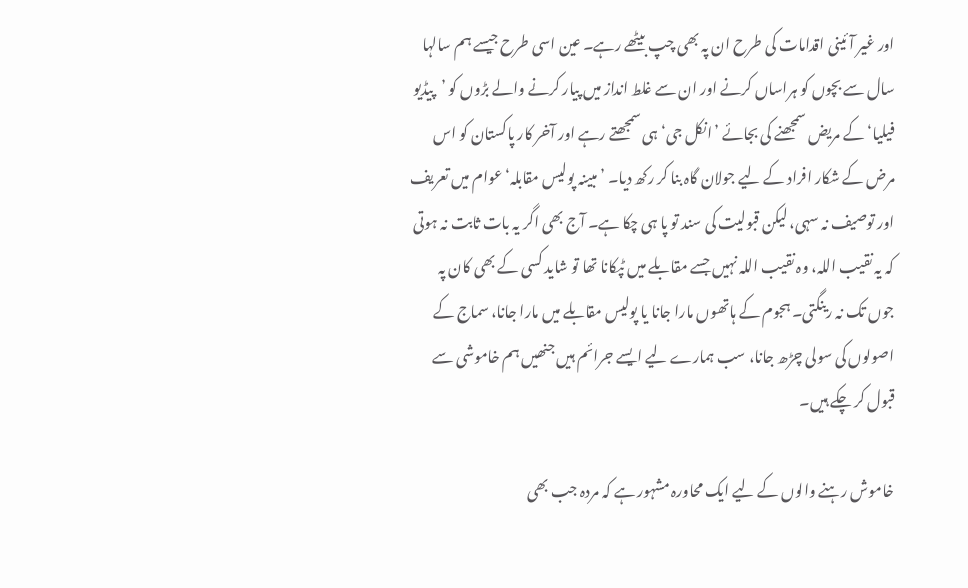اور غیر آئینی اقدامات کی طرح ان پہ بھی چپ بیٹھے رہے۔ عین اسی طرح جیسے ہم سالہا سال سے بچوں کو ہراساں کرنے اور ان سے غلط انداز میں پیار کرنے والے بڑوں کو ’پیڈیو فیلیا‘ کے مریض سمجھنے کی بجائے ’انکل جی‘ ہی سمجھتے رہے اور آخر کار پاکستان کو اس مرض کے شکار افراد کے لیے جولان گاہ بنا کر رکھ دیا۔ ’مبینہ پولیس مقابلہ‘ عوام میں تعریف اور توصیف نہ سہی، لیکن قبولیت کی سند تو پا ہی چکا ہے۔ آج بھی اگر یہ بات ثابت نہ ہوتی کہ یہ نقیب اللہ، وہ نقیب اللہ نہیں جسے مقابلے میں ٹپکانا تھا تو شاید کسی کے بھی کان پہ جوں تک نہ رینگتی۔ ہجوم کے ہاتھوں مارا جانا یا پولیس مقابلے میں مارا جانا، سماج کے اصولوں کی سولی چڑھ جانا، سب ہمارے لیے ایسے جرائم ہیں جنھیں ہم خاموشی سے قبول کر چکے ہیں۔

خاموش رہنے والوں کے لیے ایک محاورہ مشہور ہے کہ مردہ جب بھی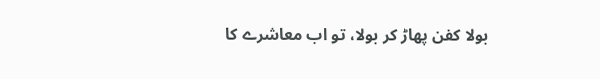بولا کفن پھاڑ کر بولا، تو اب معاشرے کا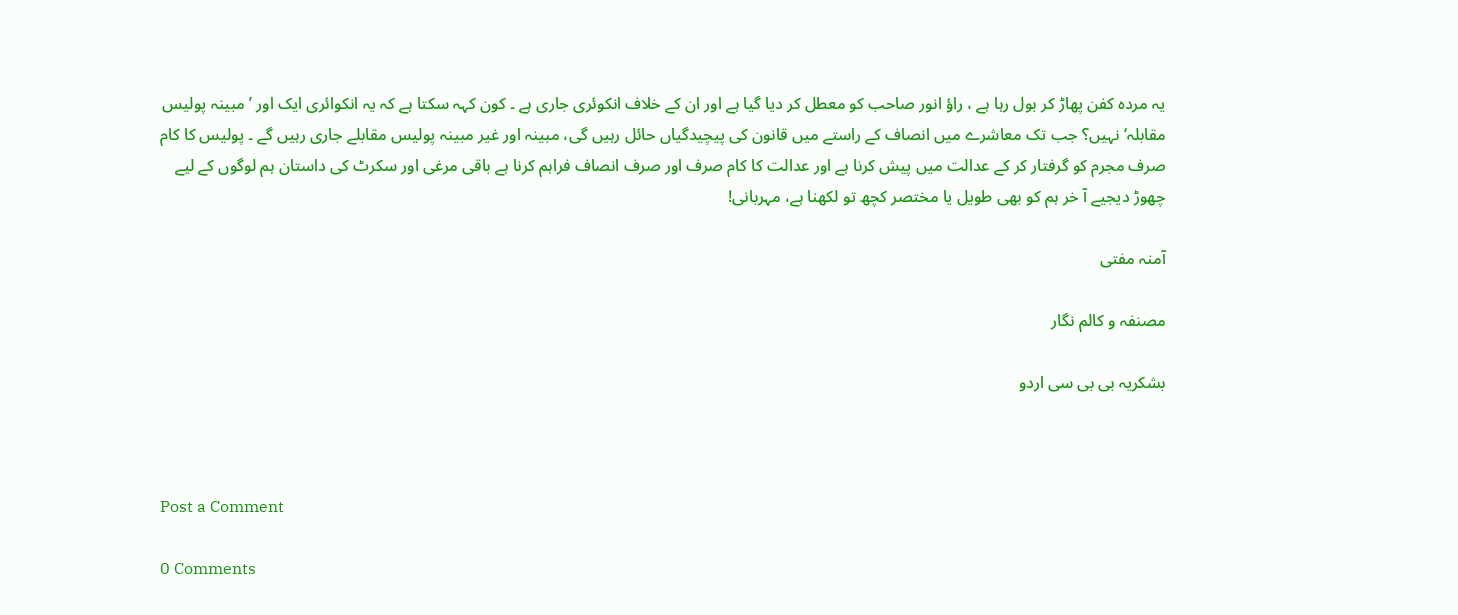یہ مردہ کفن پھاڑ کر بول رہا ہے ، راؤ انور صاحب کو معطل کر دیا گیا ہے اور ان کے خلاف انکوئری جاری ہے ۔ کون کہہ سکتا ہے کہ یہ انکوائری ایک اور ’مبینہ پولیس مقابلہ‘ نہیں؟ جب تک معاشرے میں انصاف کے راستے میں قانون کی پیچیدگیاں حائل رہیں گی، مبینہ اور غیر مبینہ پولیس مقابلے جاری رہیں گے ۔ پولیس کا کام صرف مجرم کو گرفتار کر کے عدالت میں پیش کرنا ہے اور عدالت کا کام صرف اور صرف انصاف فراہم کرنا ہے باقی مرغی اور سکرٹ کی داستان ہم لوگوں کے لیے چھوڑ دیجیے آ خر ہم کو بھی طویل یا مختصر کچھ تو لکھنا ہے، مہربانی!

آمنہ مفتی

مصنفہ و کالم نگار

بشکریہ بی بی سی اردو



Post a Comment

0 Comments